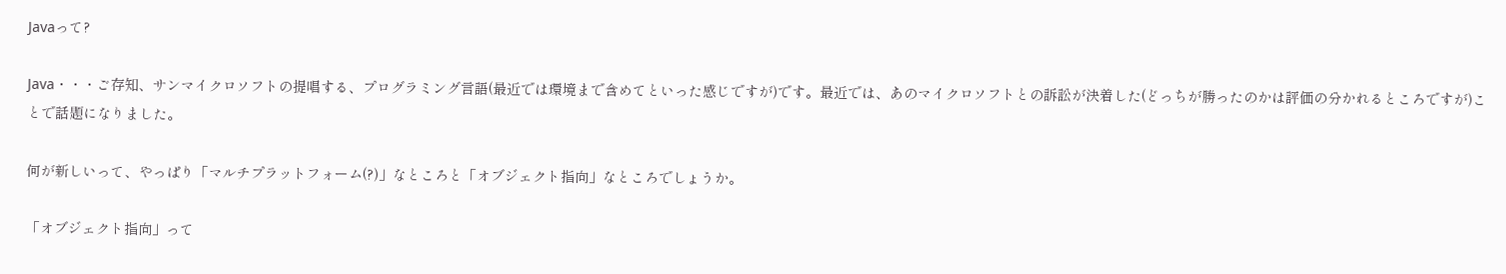Javaって?

Java・・・ご存知、サンマイクロソフトの提唱する、プログラミング言語(最近では環境まで含めてといった感じですが)です。最近では、あのマイクロソフトとの訴訟が決着した(どっちが勝ったのかは評価の分かれるところですが)ことで話題になりました。

何が新しいって、やっぱり「マルチプラットフォーム(?)」なところと「オブジェクト指向」なところでしょうか。

「オブジェクト指向」って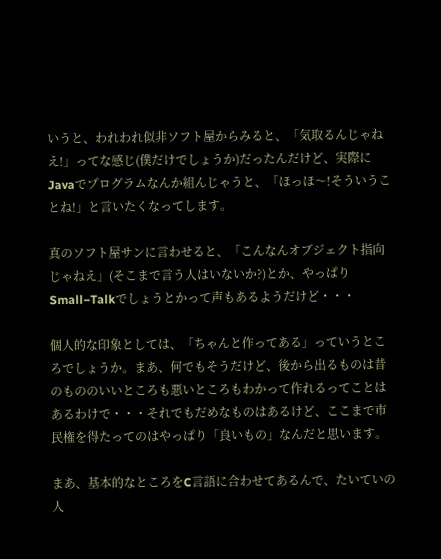いうと、われわれ似非ソフト屋からみると、「気取るんじゃねえ!」ってな感じ(僕だけでしょうか)だったんだけど、実際にJavaでプログラムなんか組んじゃうと、「ほっほ〜!そういうことね!」と言いたくなってします。

真のソフト屋サンに言わせると、「こんなんオブジェクト指向じゃねえ」(そこまで言う人はいないか?)とか、やっぱりSmall−Talkでしょうとかって声もあるようだけど・・・

個人的な印象としては、「ちゃんと作ってある」っていうところでしょうか。まあ、何でもそうだけど、後から出るものは昔のもののいいところも悪いところもわかって作れるってことはあるわけで・・・それでもだめなものはあるけど、ここまで市民権を得たってのはやっぱり「良いもの」なんだと思います。

まあ、基本的なところをC言語に合わせてあるんで、たいていの人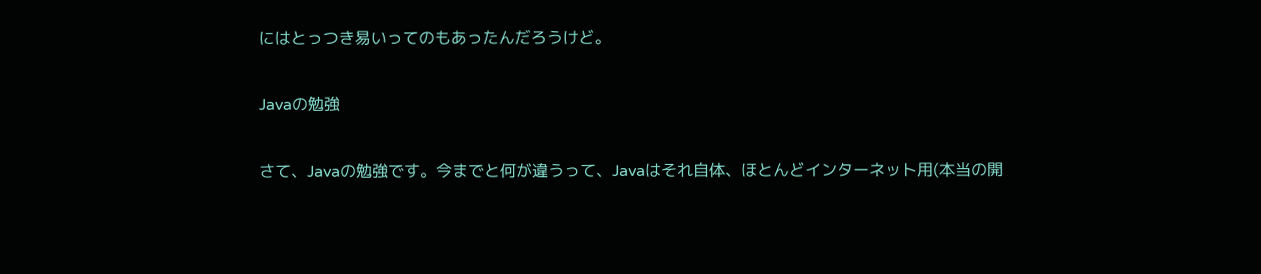にはとっつき易いってのもあったんだろうけど。

Javaの勉強

さて、Javaの勉強です。今までと何が違うって、Javaはそれ自体、ほとんどインターネット用(本当の開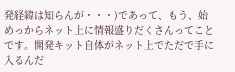発経緯は知らんが・・・)であって、もう、始めっからネット上に情報盛りだくさんってことです。開発キット自体がネット上でただで手に入るんだ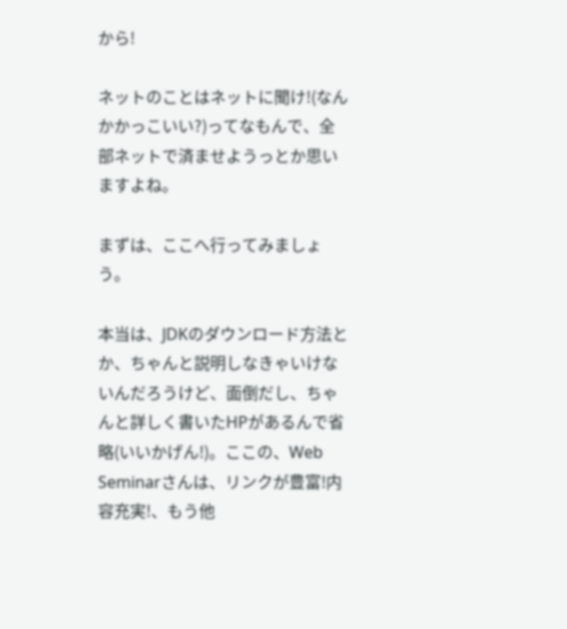から!

ネットのことはネットに聞け!(なんかかっこいい?)ってなもんで、全部ネットで済ませようっとか思いますよね。

まずは、ここへ行ってみましょう。

本当は、JDKのダウンロード方法とか、ちゃんと説明しなきゃいけないんだろうけど、面倒だし、ちゃんと詳しく書いたHPがあるんで省略(いいかげん!)。ここの、Web Seminarさんは、リンクが豊富!内容充実!、もう他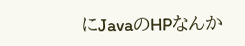にJavaのHPなんか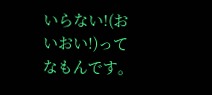いらない!(おいおい!)ってなもんです。